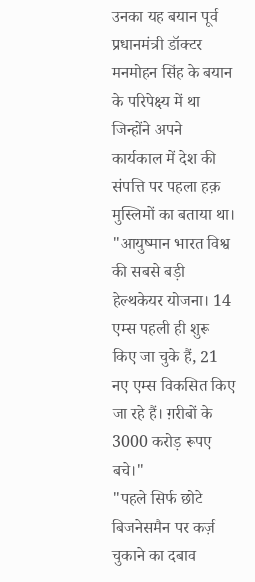उनका यह बयान पूर्व प्रधानमंत्री डॉक्टर मनमोहन सिंह के बयान के परिपेक्ष्य में था जिन्होंने अपने कार्यकाल में देश की संपत्ति पर पहला हक़ मुस्लिमों का बताया था।
"आयुष्मान भारत विश्व की सबसे बड़ी हेल्थकेयर योजना। 14 एम्स पहली ही शुरू किए जा चुके हैं, 21 नए एम्स विकसित किए जा रहे हैं। ग़रीबों के 3000 करोड़ रूपए बचे।"
"पहले सिर्फ छोटे बिजनेसमैन पर कर्ज़ चुकाने का दबाव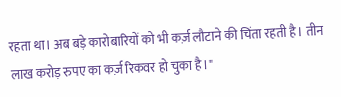रहता था। अब बड़े कारोबारियों को भी कर्ज़ लौटाने की चिंता रहती है। तीन लाख करोड़ रुपए का कर्ज़ रिकवर हो चुका है।"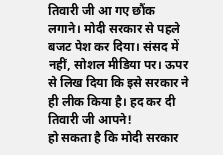तिवारी जी आ गए छौंक लगाने। मोदी सरकार से पहले बजट पेश कर दिया। संसद में नहीं, सोशल मीडिया पर। ऊपर से लिख दिया कि इसे सरकार ने ही लीक किया है। हद कर दी तिवारी जी आपने!
हो सकता है कि मोदी सरकार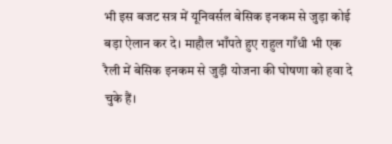भी इस बजट सत्र में यूनिवर्सल बेसिक इनकम से जुड़ा कोई बड़ा ऐलान कर दे। माहौल भाँपते हुए राहुल गाँधी भी एक रैली में बेसिक इनकम से जुड़ी योजना की घोषणा को हवा दे चुके हैं।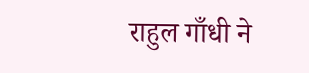राहुल गाँधी ने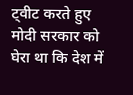ट्वीट करते हुए मोदी सरकार को घेरा था कि देश में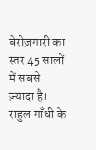बेरोज़गारी का स्तर 45 सालों में सबसे ज़्यादा है। राहुल गाँधी के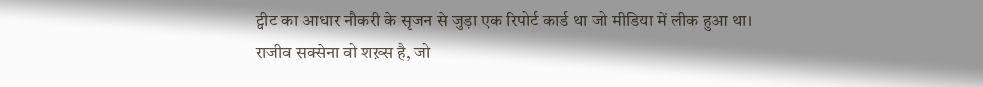ट्वीट का आधार नौकरी के सृजन से जुड़ा एक रिपोर्ट कार्ड था जो मीडिया में लीक हुआ था।
राजीव सक्सेना वो शख़्स है, जो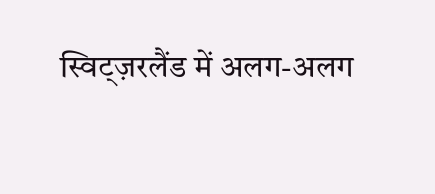स्विट्ज़रलैंड में अलग-अलग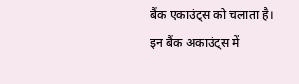बैंक एकाउंट्स को चलाता है। इन बैंक अकाउंट्स में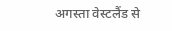अगस्ता वेस्टलैंड से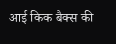आई किक बैक्स की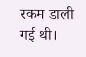रकम डाली गई थी।